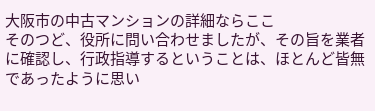大阪市の中古マンションの詳細ならここ
そのつど、役所に問い合わせましたが、その旨を業者に確認し、行政指導するということは、ほとんど皆無であったように思い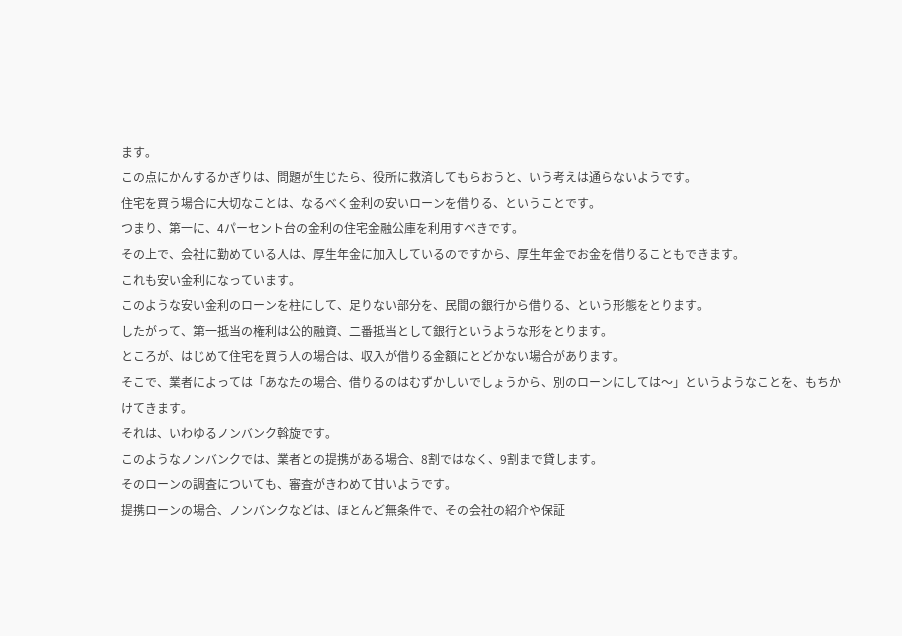ます。
この点にかんするかぎりは、問題が生じたら、役所に救済してもらおうと、いう考えは通らないようです。
住宅を買う場合に大切なことは、なるべく金利の安いローンを借りる、ということです。
つまり、第一に、4パーセント台の金利の住宅金融公庫を利用すべきです。
その上で、会社に勤めている人は、厚生年金に加入しているのですから、厚生年金でお金を借りることもできます。
これも安い金利になっています。
このような安い金利のローンを柱にして、足りない部分を、民間の銀行から借りる、という形態をとります。
したがって、第一抵当の権利は公的融資、二番抵当として銀行というような形をとります。
ところが、はじめて住宅を買う人の場合は、収入が借りる金額にとどかない場合があります。
そこで、業者によっては「あなたの場合、借りるのはむずかしいでしょうから、別のローンにしては〜」というようなことを、もちかけてきます。
それは、いわゆるノンバンク斡旋です。
このようなノンバンクでは、業者との提携がある場合、8割ではなく、9割まで貸します。
そのローンの調査についても、審査がきわめて甘いようです。
提携ローンの場合、ノンバンクなどは、ほとんど無条件で、その会社の紹介や保証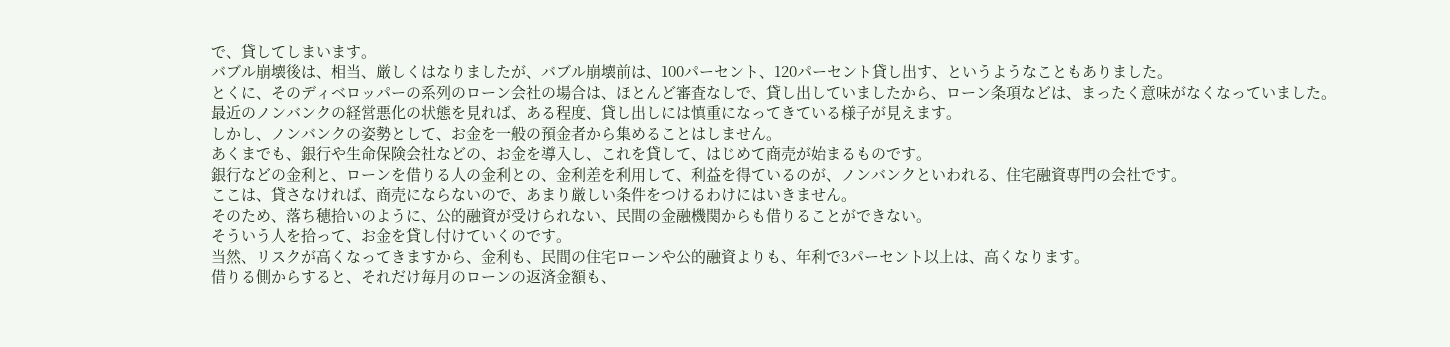で、貸してしまいます。
バブル崩壊後は、相当、厳しくはなりましたが、バブル崩壊前は、100パーセント、120パーセント貸し出す、というようなこともありました。
とくに、そのディベロッパーの系列のローン会社の場合は、ほとんど審査なしで、貸し出していましたから、ローン条項などは、まったく意味がなくなっていました。
最近のノンバンクの経営悪化の状態を見れば、ある程度、貸し出しには慎重になってきている様子が見えます。
しかし、ノンバンクの姿勢として、お金を一般の預金者から集めることはしません。
あくまでも、銀行や生命保険会社などの、お金を導入し、これを貸して、はじめて商売が始まるものです。
銀行などの金利と、ローンを借りる人の金利との、金利差を利用して、利益を得ているのが、ノンバンクといわれる、住宅融資専門の会社です。
ここは、貸さなければ、商売にならないので、あまり厳しい条件をつけるわけにはいきません。
そのため、落ち穂拾いのように、公的融資が受けられない、民間の金融機関からも借りることができない。
そういう人を拾って、お金を貸し付けていくのです。
当然、リスクが高くなってきますから、金利も、民間の住宅ローンや公的融資よりも、年利で3パーセント以上は、高くなります。
借りる側からすると、それだけ毎月のローンの返済金額も、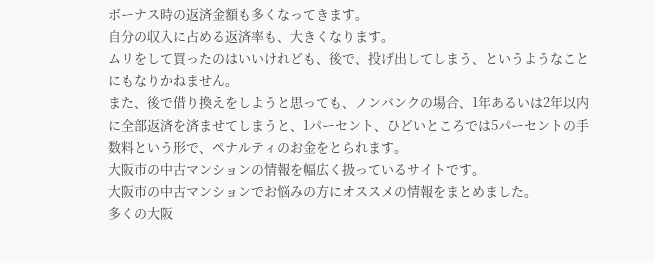ボーナス時の返済金額も多くなってきます。
自分の収入に占める返済率も、大きくなります。
ムリをして買ったのはいいけれども、後で、投げ出してしまう、というようなことにもなりかねません。
また、後で借り換えをしようと思っても、ノンバンクの場合、1年あるいは2年以内に全部返済を済ませてしまうと、1パーセント、ひどいところでは5パーセントの手数料という形で、ペナルティのお金をとられます。
大阪市の中古マンションの情報を幅広く扱っているサイトです。
大阪市の中古マンションでお悩みの方にオススメの情報をまとめました。
多くの大阪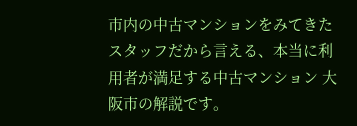市内の中古マンションをみてきたスタッフだから言える、本当に利用者が満足する中古マンション 大阪市の解説です。